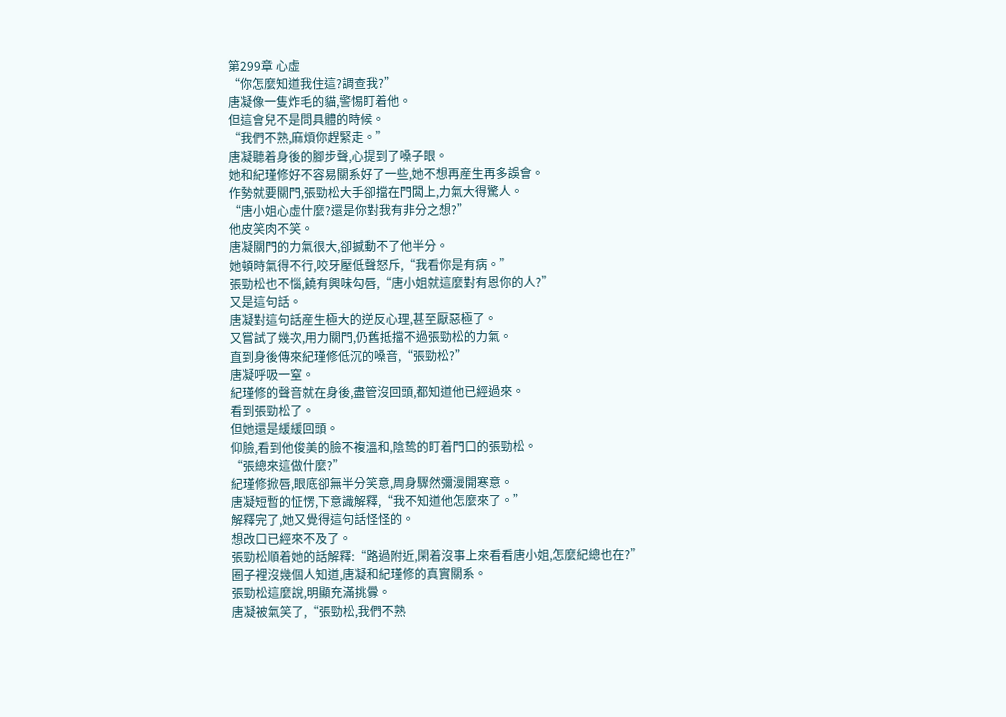第299章 心虛
“你怎麼知道我住這?調查我?”
唐凝像一隻炸毛的貓,警惕盯着他。
但這會兒不是問具體的時候。
“我們不熟,麻煩你趕緊走。”
唐凝聽着身後的腳步聲,心提到了嗓子眼。
她和紀瑾修好不容易關系好了一些,她不想再産生再多誤會。
作勢就要關門,張勁松大手卻擋在門闆上,力氣大得驚人。
“唐小姐心虛什麼?還是你對我有非分之想?”
他皮笑肉不笑。
唐凝關門的力氣很大,卻撼動不了他半分。
她頓時氣得不行,咬牙壓低聲怒斥,“我看你是有病。”
張勁松也不惱,饒有興味勾唇,“唐小姐就這麼對有恩你的人?”
又是這句話。
唐凝對這句話産生極大的逆反心理,甚至厭惡極了。
又嘗試了幾次,用力關門,仍舊抵擋不過張勁松的力氣。
直到身後傳來紀瑾修低沉的嗓音,“張勁松?”
唐凝呼吸一窒。
紀瑾修的聲音就在身後,盡管沒回頭,都知道他已經過來。
看到張勁松了。
但她還是緩緩回頭。
仰臉,看到他俊美的臉不複溫和,陰鸷的盯着門口的張勁松。
“張總來這做什麼?”
紀瑾修掀唇,眼底卻無半分笑意,周身驟然彌漫開寒意。
唐凝短暫的怔愣,下意識解釋,“我不知道他怎麼來了。”
解釋完了,她又覺得這句話怪怪的。
想改口已經來不及了。
張勁松順着她的話解釋:“路過附近,閑着沒事上來看看唐小姐,怎麼紀總也在?”
圈子裡沒幾個人知道,唐凝和紀瑾修的真實關系。
張勁松這麼說,明顯充滿挑釁。
唐凝被氣笑了,“張勁松,我們不熟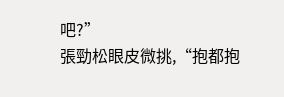吧?”
張勁松眼皮微挑,“抱都抱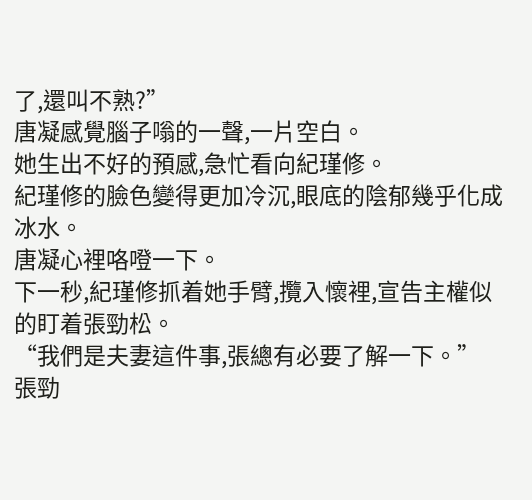了,還叫不熟?”
唐凝感覺腦子嗡的一聲,一片空白。
她生出不好的預感,急忙看向紀瑾修。
紀瑾修的臉色變得更加冷沉,眼底的陰郁幾乎化成冰水。
唐凝心裡咯噔一下。
下一秒,紀瑾修抓着她手臂,攬入懷裡,宣告主權似的盯着張勁松。
“我們是夫妻這件事,張總有必要了解一下。”
張勁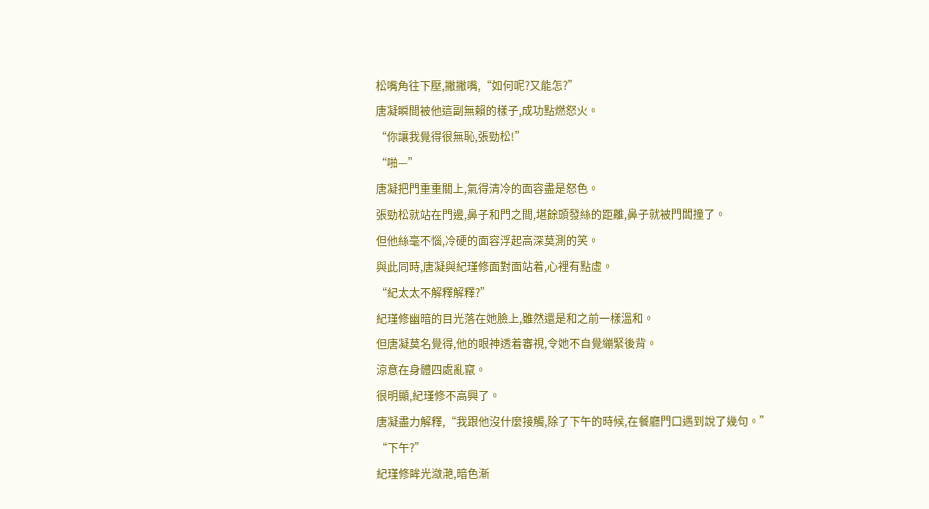松嘴角往下壓,撇撇嘴,“如何呢?又能怎?”
唐凝瞬間被他這副無賴的樣子,成功點燃怒火。
“你讓我覺得很無恥,張勁松!”
“啪—”
唐凝把門重重關上,氣得清冷的面容盡是怒色。
張勁松就站在門邊,鼻子和門之間,堪餘頭發絲的距離,鼻子就被門闆撞了。
但他絲毫不惱,冷硬的面容浮起高深莫測的笑。
與此同時,唐凝與紀瑾修面對面站着,心裡有點虛。
“紀太太不解釋解釋?”
紀瑾修幽暗的目光落在她臉上,雖然還是和之前一樣溫和。
但唐凝莫名覺得,他的眼神透着審視,令她不自覺繃緊後背。
涼意在身體四處亂竄。
很明顯,紀瑾修不高興了。
唐凝盡力解釋,“我跟他沒什麼接觸,除了下午的時候,在餐廳門口遇到說了幾句。”
“下午?”
紀瑾修眸光潋滟,暗色漸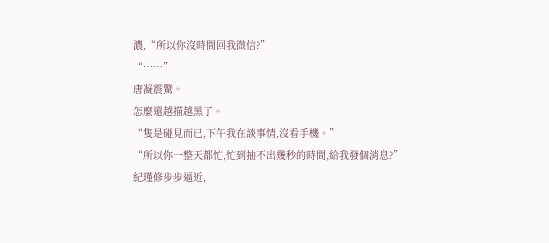濃,“所以你沒時間回我微信?”
“……”
唐凝震驚。
怎麼還越描越黑了。
“隻是碰見而已,下午我在談事情,沒看手機。”
“所以你一整天都忙,忙到抽不出幾秒的時間,給我發個消息?”
紀瑾修步步逼近,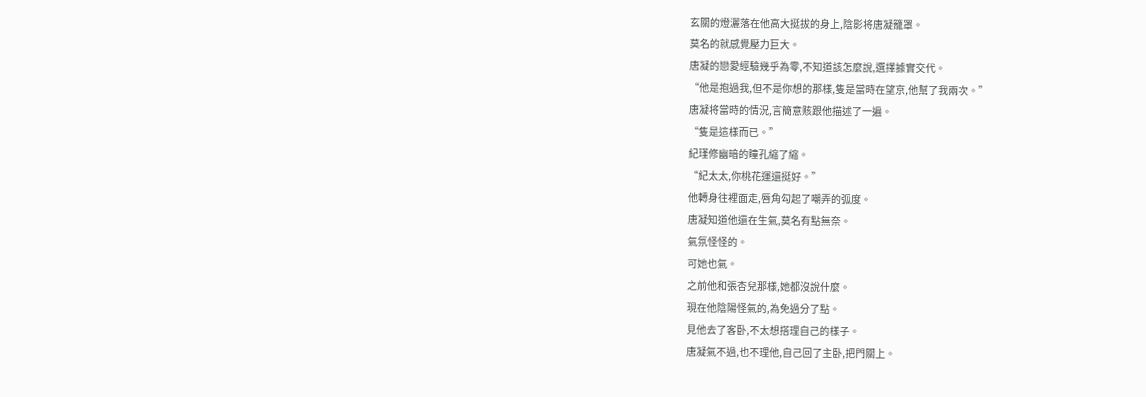玄關的燈灑落在他高大挺拔的身上,陰影将唐凝籠罩。
莫名的就感覺壓力巨大。
唐凝的戀愛經驗幾乎為零,不知道該怎麼說,選擇據實交代。
“他是抱過我,但不是你想的那樣,隻是當時在望京,他幫了我兩次。”
唐凝将當時的情況,言簡意赅跟他描述了一遍。
“隻是這樣而已。”
紀瑾修幽暗的瞳孔縮了縮。
“紀太太,你桃花運還挺好。”
他轉身往裡面走,唇角勾起了嘲弄的弧度。
唐凝知道他還在生氣,莫名有點無奈。
氣氛怪怪的。
可她也氣。
之前他和張杏兒那樣,她都沒說什麼。
現在他陰陽怪氣的,為免過分了點。
見他去了客卧,不太想搭理自己的樣子。
唐凝氣不過,也不理他,自己回了主卧,把門關上。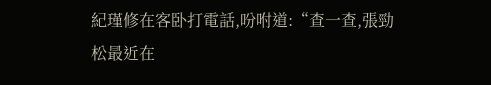紀瑾修在客卧打電話,吩咐道:“查一查,張勁松最近在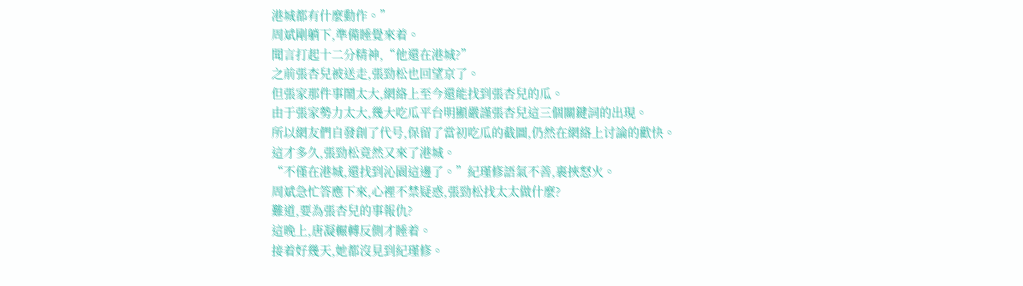港城都有什麼動作。”
周斌剛躺下,準備睡覺來着。
聞言打起十二分精神,“他還在港城?”
之前張杏兒被送走,張勁松也回望京了。
但張家那件事鬧太大,網絡上至今還能找到張杏兒的瓜。
由于張家勢力太大,幾大吃瓜平台明顯嚴謹張杏兒這三個關鍵詞的出現。
所以網友們自發創了代号,保留了當初吃瓜的截圖,仍然在網絡上讨論的歡快。
這才多久,張勁松竟然又來了港城。
“不僅在港城,還找到沁園這邊了。”紀瑾修語氣不善,裹挾怒火。
周斌急忙答應下來,心裡不禁疑惑,張勁松找太太做什麼?
難道,要為張杏兒的事報仇?
這晚上,唐凝輾轉反側才睡着。
接着好幾天,她都沒見到紀瑾修。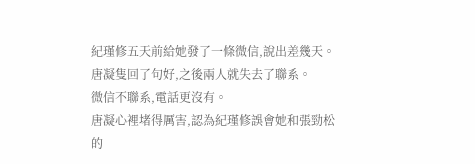紀瑾修五天前給她發了一條微信,說出差幾天。
唐凝隻回了句好,之後兩人就失去了聯系。
微信不聯系,電話更沒有。
唐凝心裡堵得厲害,認為紀瑾修誤會她和張勁松的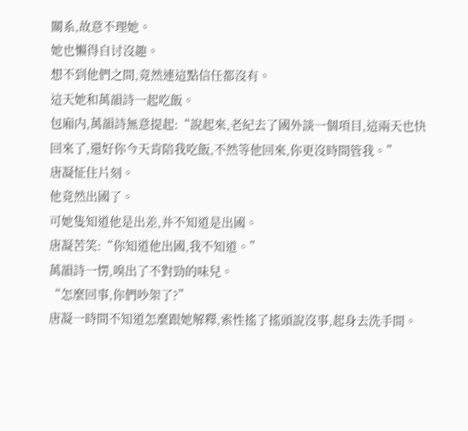關系,故意不理她。
她也懶得自讨沒趣。
想不到他們之間,竟然連這點信任都沒有。
這天她和萬韻詩一起吃飯。
包廂内,萬韻詩無意提起:“說起來,老紀去了國外談一個項目,這兩天也快回來了,還好你今天肯陪我吃飯,不然等他回來,你更沒時間管我。”
唐凝怔住片刻。
他竟然出國了。
可她隻知道他是出差,并不知道是出國。
唐凝苦笑:“你知道他出國,我不知道。”
萬韻詩一愣,嗅出了不對勁的味兒。
“怎麼回事,你們吵架了?”
唐凝一時間不知道怎麼跟她解釋,索性搖了搖頭說沒事,起身去洗手間。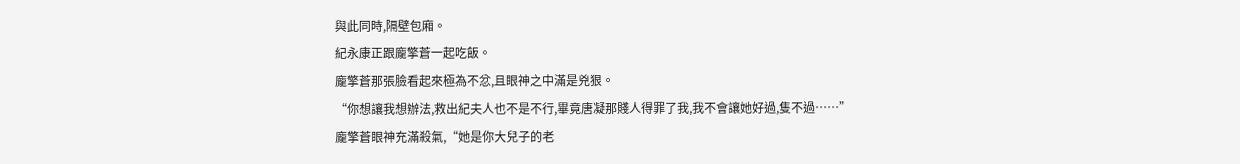與此同時,隔壁包廂。
紀永康正跟龐擎蒼一起吃飯。
龐擎蒼那張臉看起來極為不忿,且眼神之中滿是兇狠。
“你想讓我想辦法,救出紀夫人也不是不行,畢竟唐凝那賤人得罪了我,我不會讓她好過,隻不過……”
龐擎蒼眼神充滿殺氣,“她是你大兒子的老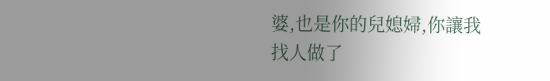婆,也是你的兒媳婦,你讓我找人做了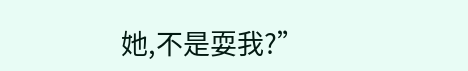她,不是耍我?”